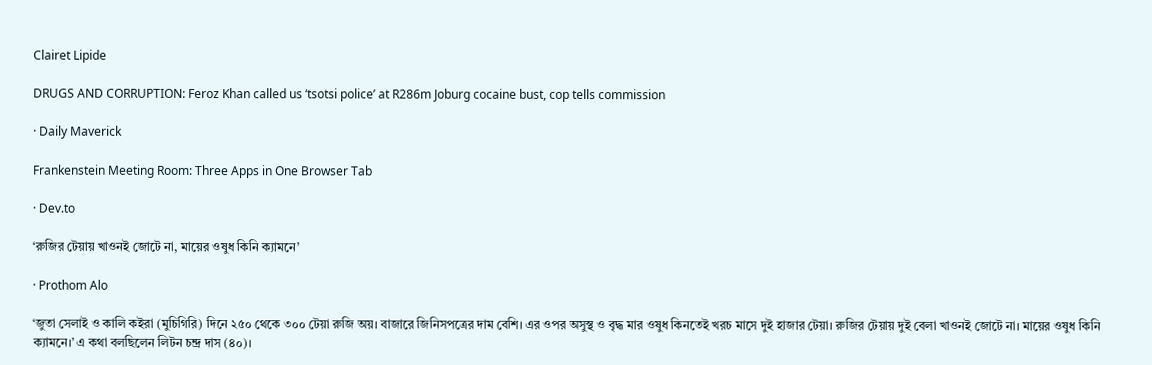Clairet Lipide

DRUGS AND CORRUPTION: Feroz Khan called us ‘tsotsi police’ at R286m Joburg cocaine bust, cop tells commission

· Daily Maverick

Frankenstein Meeting Room: Three Apps in One Browser Tab

· Dev.to

‘রুজির টেয়ায় খাওনই জোটে না, মায়ের ওষুধ কিনি ক্যামনে’

· Prothom Alo

‘জুতা সেলাই ও কালি কইরা (মুচিগিরি) দিনে ২৫০ থেকে ৩০০ টেয়া রুজি অয়। বাজারে জিনিসপত্রের দাম বেশি। এর ওপর অসুস্থ ও বৃদ্ধ মার ওষুধ কিনতেই খরচ মাসে দুই হাজার টেয়া। রুজির টেয়ায় দুই বেলা খাওনই জোটে না। মায়ের ওষুধ কিনি ক্যামনে।’ এ কথা বলছিলেন লিটন চন্দ্র দাস (৪০)।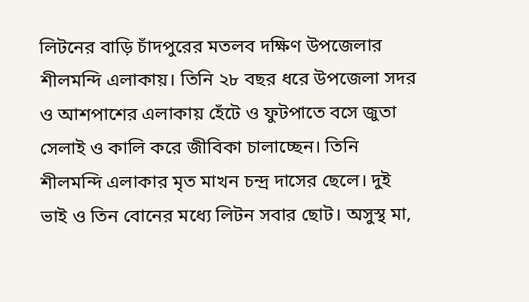লিটনের বাড়ি চাঁদপুরের মতলব দক্ষিণ উপজেলার শীলমন্দি এলাকায়। তিনি ২৮ বছর ধরে উপজেলা সদর ও আশপাশের এলাকায় হেঁটে ও ফুটপাতে বসে জুতা সেলাই ও কালি করে জীবিকা চালাচ্ছেন। তিনি শীলমন্দি এলাকার মৃত মাখন চন্দ্র দাসের ছেলে। দুই ভাই ও তিন বোনের মধ্যে লিটন সবার ছোট। অসুস্থ মা,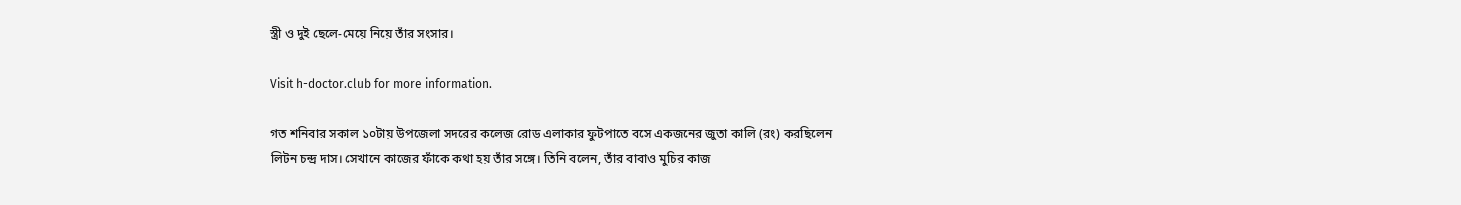স্ত্রী ও দুই ছেলে-মেয়ে নিয়ে তাঁর সংসার।

Visit h-doctor.club for more information.

গত শনিবার সকাল ১০টায় উপজেলা সদরের কলেজ রোড এলাকার ফুটপাতে বসে একজনের জুতা কালি (রং) করছিলেন লিটন চন্দ্র দাস। সেখানে কাজের ফাঁকে কথা হয় তাঁর সঙ্গে। তিনি বলেন, তাঁর বাবাও মুচির কাজ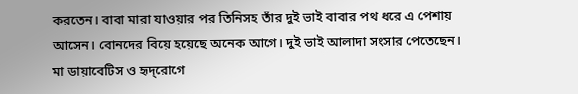করতেন। বাবা মারা যাওয়ার পর তিনিসহ তাঁর দুই ভাই বাবার পথ ধরে এ পেশায় আসেন। বোনদের বিয়ে হয়েছে অনেক আগে। দুই ভাই আলাদা সংসার পেতেছেন। মা ডায়াবেটিস ও হৃদ্‌রোগে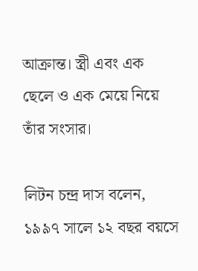আক্রান্ত। স্ত্রী এবং এক ছেলে ও এক মেয়ে নিয়ে তাঁর সংসার।

লিটন চন্দ্র দাস বলেন, ১৯৯৭ সালে ১২ বছর বয়সে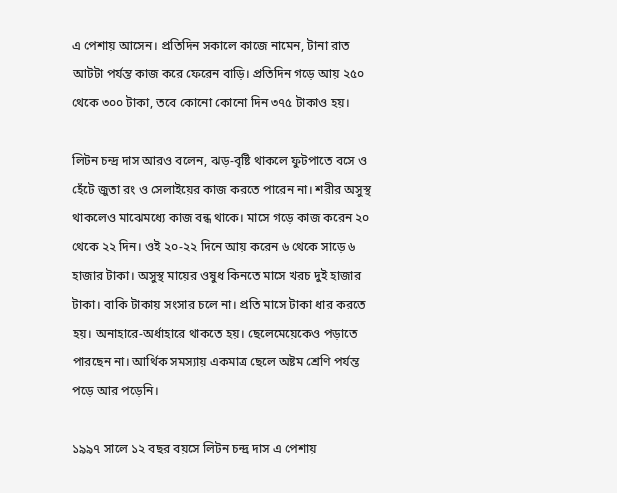এ পেশায় আসেন। প্রতিদিন সকালে কাজে নামেন, টানা রাত আটটা পর্যন্ত কাজ করে ফেরেন বাড়ি। প্রতিদিন গড়ে আয় ২৫০ থেকে ৩০০ টাকা, তবে কোনো কোনো দিন ৩৭৫ টাকাও হয়।

লিটন চন্দ্র দাস আরও বলেন, ঝড়-বৃষ্টি থাকলে ফুটপাতে বসে ও হেঁটে জুতা রং ও সেলাইয়ের কাজ করতে পারেন না। শরীর অসুস্থ থাকলেও মাঝেমধ্যে কাজ বন্ধ থাকে। মাসে গড়ে কাজ করেন ২০ থেকে ২২ দিন। ওই ২০-২২ দিনে আয় করেন ৬ থেকে সাড়ে ৬ হাজার টাকা। অসুস্থ মায়ের ওষুধ কিনতে মাসে খরচ দুই হাজার টাকা। বাকি টাকায় সংসার চলে না। প্রতি মাসে টাকা ধার করতে হয়। অনাহারে-অর্ধাহারে থাকতে হয়। ছেলেমেয়েকেও পড়াতে পারছেন না। আর্থিক সমস্যায় একমাত্র ছেলে অষ্টম শ্রেণি পর্যন্ত পড়ে আর পড়েনি।

১৯৯৭ সালে ১২ বছর বয়সে লিটন চন্দ্র দাস এ পেশায়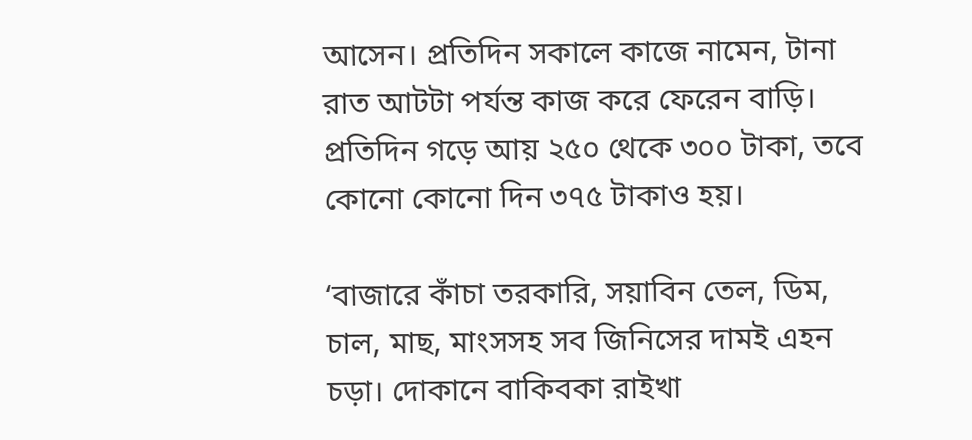আসেন। প্রতিদিন সকালে কাজে নামেন, টানা রাত আটটা পর্যন্ত কাজ করে ফেরেন বাড়ি। প্রতিদিন গড়ে আয় ২৫০ থেকে ৩০০ টাকা, তবে কোনো কোনো দিন ৩৭৫ টাকাও হয়।

‘বাজারে কাঁচা তরকারি, সয়াবিন তেল, ডিম, চাল, মাছ, মাংসসহ সব জিনিসের দামই এহন চড়া। দোকানে বাকিবকা রাইখা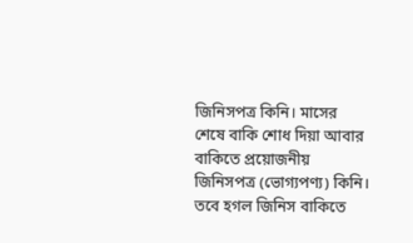জিনিসপত্র কিনি। মাসের শেষে বাকি শোধ দিয়া আবার বাকিতে প্রয়োজনীয় জিনিসপত্র (ভোগ্যপণ্য) কিনি। তবে হগল জিনিস বাকিতে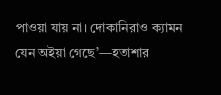পাওয়া যায় না। দোকানিরাও ক্যামন যেন অইয়া গেছে’—হতাশার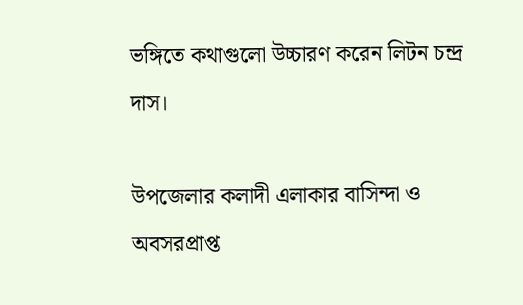ভঙ্গিতে কথাগুলো উচ্চারণ করেন লিটন চন্দ্র দাস।

উপজেলার কলাদী এলাকার বাসিন্দা ও অবসরপ্রাপ্ত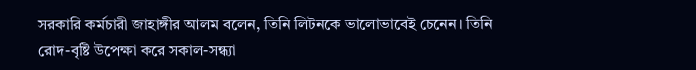সরকারি কর্মচারী জাহাঙ্গীর আলম বলেন, তিনি লিটনকে ভালোভাবেই চেনেন। তিনি রোদ-বৃষ্টি উপেক্ষা করে সকাল-সন্ধ্যা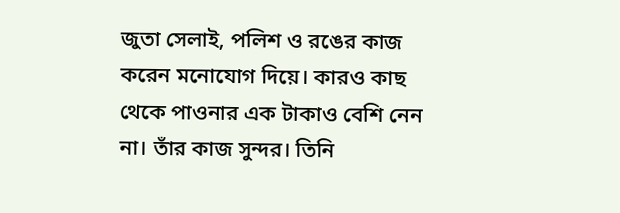জুতা সেলাই, পলিশ ও রঙের কাজ করেন মনোযোগ দিয়ে। কারও কাছ থেকে পাওনার এক টাকাও বেশি নেন না। তাঁর কাজ সুন্দর। তিনি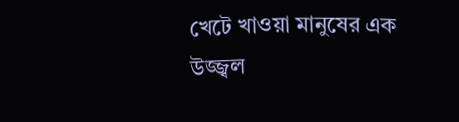খেটে খাওয়া মানুষের এক উজ্জ্বল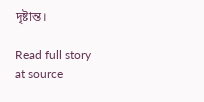দৃষ্টান্ত।

Read full story at source